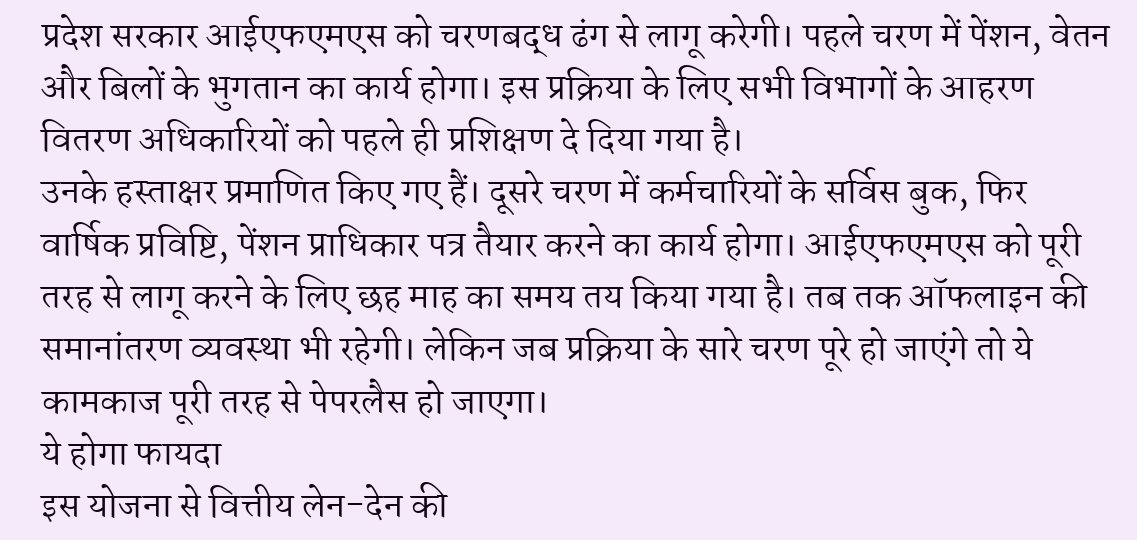प्रदेश सरकार आईएफएमएस को चरणबद्ध ढंग से लागू करेगी। पहले चरण में पेंशन, वेतन और बिलों के भुगतान का कार्य होगा। इस प्रक्रिया के लिए सभी विभागों के आहरण वितरण अधिकारियों को पहले ही प्रशिक्षण दे दिया गया है।
उनके हस्ताक्षर प्रमाणित किए गए हैं। दूसरे चरण में कर्मचारियों के सर्विस बुक, फिर वार्षिक प्रविष्टि, पेंशन प्राधिकार पत्र तैयार करने का कार्य होगा। आईएफएमएस को पूरी तरह से लागू करने के लिए छह माह का समय तय किया गया है। तब तक ऑफलाइन की समानांतरण व्यवस्था भी रहेगी। लेकिन जब प्रक्रिया के सारे चरण पूरे हो जाएंगे तो ये कामकाज पूरी तरह से पेपरलैस हो जाएगा।
ये होगा फायदा
इस योजना से वित्तीय लेन-देन की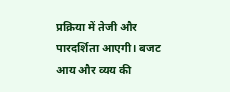प्रक्रिया में तेजी और पारदर्शिता आएगी। बजट आय और व्यय की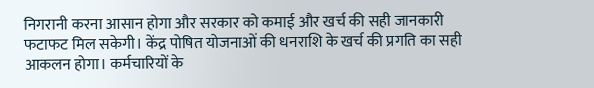निगरानी करना आसान होगा और सरकार को कमाई और खर्च की सही जानकारी फटाफट मिल सकेगी। केंद्र पोषित योजनाओं की धनराशि के खर्च की प्रगति का सही आकलन होगा। कर्मचारियों के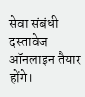सेवा संबंधी दस्तावेज ऑनलाइन तैयार होंगे।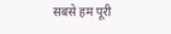सबसे हम पूरी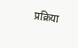प्रक्रिया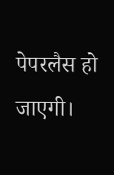पेपरलैस हो जाएगी।